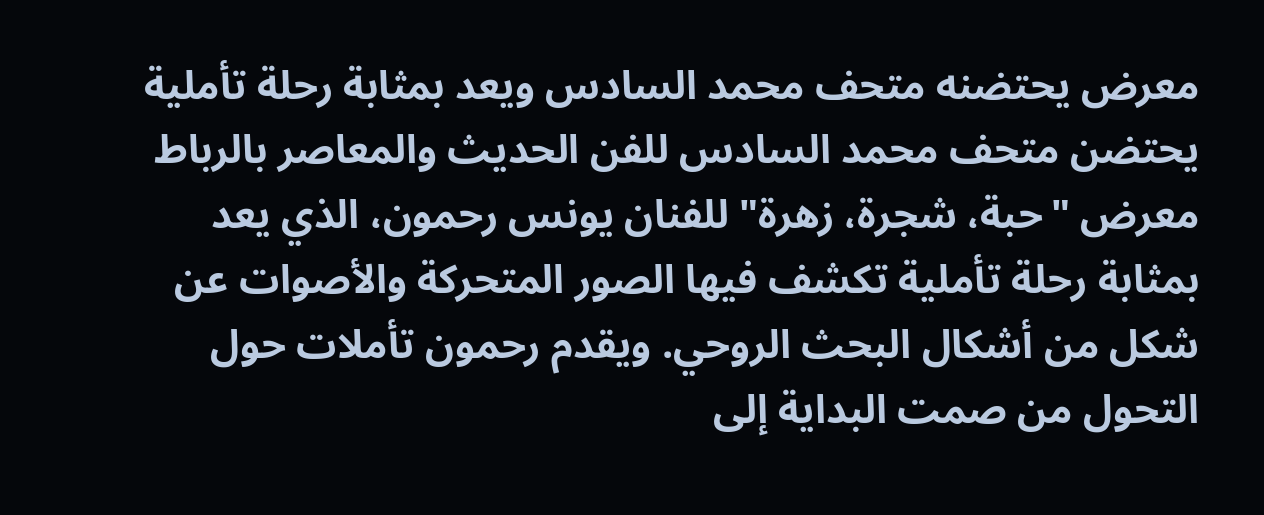معرض يحتضنه متحف محمد السادس ويعد بمثابة رحلة تأملية يحتضن متحف محمد السادس للفن الحديث والمعاصر بالرباط معرض "حبة، شجرة، زهرة" للفنان يونس رحمون، الذي يعد بمثابة رحلة تأملية تكشف فيها الصور المتحركة والأصوات عن شكل من أشكال البحث الروحي. ويقدم رحمون تأملات حول التحول من صمت البداية إلى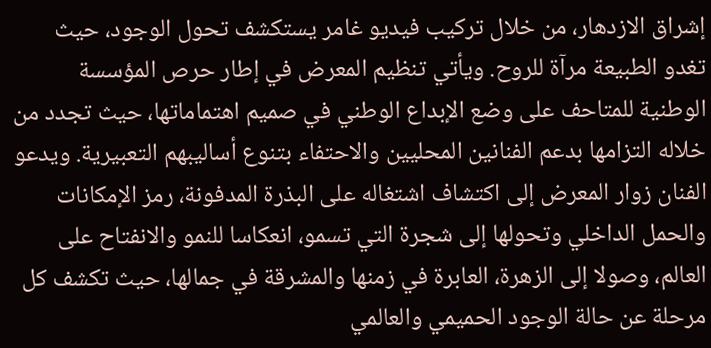إشراق الازدهار، من خلال تركيب فيديو غامر يستكشف تحول الوجود، حيث تغدو الطبيعة مرآة للروح. ويأتي تنظيم المعرض في إطار حرص المؤسسة الوطنية للمتاحف على وضع الإبداع الوطني في صميم اهتماماتها، حيث تجدد من خلاله التزامها بدعم الفنانين المحليين والاحتفاء بتنوع أساليبهم التعبيرية. ويدعو الفنان زوار المعرض إلى اكتشاف اشتغاله على البذرة المدفونة، رمز الإمكانات والحمل الداخلي وتحولها إلى شجرة التي تسمو، انعكاسا للنمو والانفتاح على العالم، وصولا إلى الزهرة، العابرة في زمنها والمشرقة في جمالها، حيث تكشف كل مرحلة عن حالة الوجود الحميمي والعالمي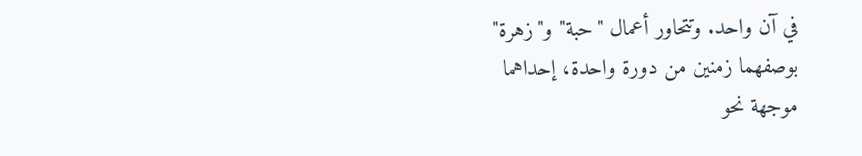في آن واحد. وتتحاور أعمال "حبة" و"زهرة" بوصفهما زمنين من دورة واحدة، إحداهما موجهة نحو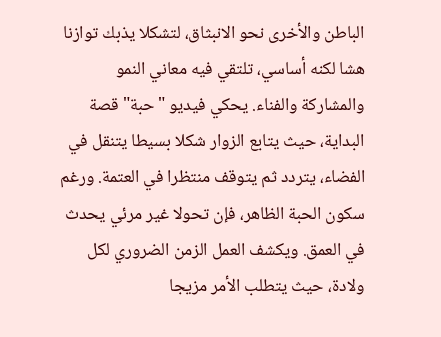الباطن والأخرى نحو الانبثاق، لتشكلا يذبك توازنا هشا لكنه أساسي، تلتقي فيه معاني النمو والمشاركة والفناء. يحكي فيديو "حبة" قصة البداية، حيث يتابع الزوار شكلا بسيطا يتنقل في الفضاء، يتردد ثم يتوقف منتظرا في العتمة. ورغم سكون الحبة الظاهر، فإن تحولا غير مرئي يحدث في العمق. ويكشف العمل الزمن الضروري لكل ولادة، حيث يتطلب الأمر مزيجا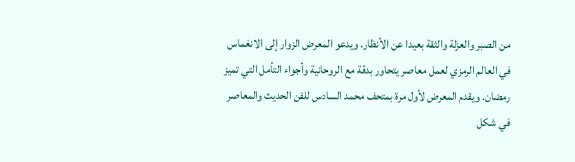من الصبر والعزلة والثقة بعيدا عن الأنظار. ويدعو المعرض الزوار إلى الانغماس في العالم الرمزي لعمل معاصر يتحاور بدقة مع الروحانية وأجواء التأمل التي تميز رمضان. ويقدم المعرض لأول مرة بمتحف محمد السادس للفن الحديث والمعاصر في شكل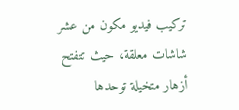تركيب فيديو مكون من عشر شاشات معلقة، حيث تتفتح أزهار متخيلة توحدها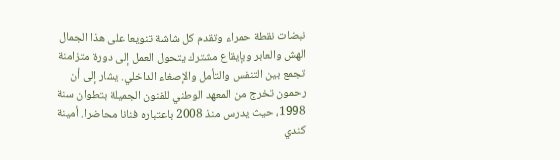نبضات نقطة حمراء وتقدم كل شاشة تنويعا على هذا الجمال الهش والعابر وبإيقاع مشترك يتحول العمل إلى دورة متزامنة تجمع بين التنفس والتأمل والإصغاء الداخلي. يشار إلى أن رحمون تخرج من المعهد الوطني للفنون الجميلة بتطوان سنة 1998، حيث يدرس منذ 2008 باعتباره فنانا محاضرا. أمينة كندي